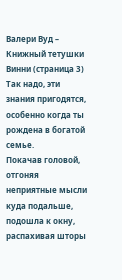Валери Вуд – Книжный тетушки Винни (страница 3)
Так надо, эти знания пригодятся, особенно когда ты рождена в богатой семье.
Покачав головой, отгоняя неприятные мысли куда подальше, подошла к окну, распахивая шторы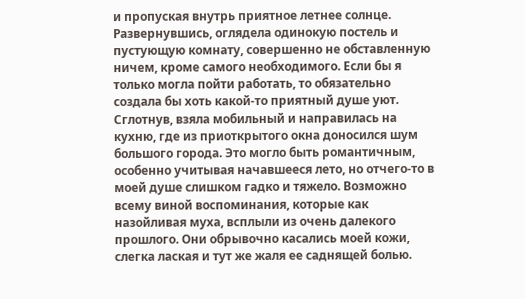и пропуская внутрь приятное летнее солнце. Развернувшись, оглядела одинокую постель и пустующую комнату, совершенно не обставленную ничем, кроме самого необходимого. Если бы я только могла пойти работать, то обязательно создала бы хоть какой-то приятный душе уют.
Сглотнув, взяла мобильный и направилась на кухню, где из приоткрытого окна доносился шум большого города. Это могло быть романтичным, особенно учитывая начавшееся лето, но отчего-то в моей душе слишком гадко и тяжело. Возможно всему виной воспоминания, которые как назойливая муха, всплыли из очень далекого прошлого. Они обрывочно касались моей кожи, слегка лаская и тут же жаля ее саднящей болью.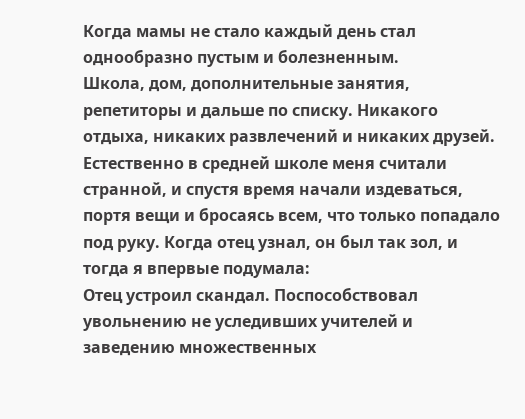Когда мамы не стало каждый день стал однообразно пустым и болезненным.
Школа, дом, дополнительные занятия, репетиторы и дальше по списку. Никакого отдыха, никаких развлечений и никаких друзей. Естественно в средней школе меня считали странной, и спустя время начали издеваться, портя вещи и бросаясь всем, что только попадало под руку. Когда отец узнал, он был так зол, и тогда я впервые подумала:
Отец устроил скандал. Поспособствовал увольнению не уследивших учителей и заведению множественных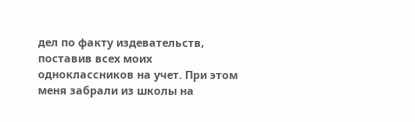дел по факту издевательств, поставив всех моих одноклассников на учет. При этом меня забрали из школы на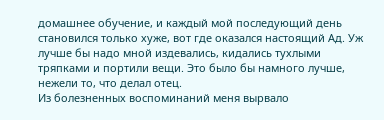домашнее обучение, и каждый мой последующий день становился только хуже, вот где оказался настоящий Ад. Уж лучше бы надо мной издевались, кидались тухлыми тряпками и портили вещи. Это было бы намного лучше, нежели то, что делал отец.
Из болезненных воспоминаний меня вырвало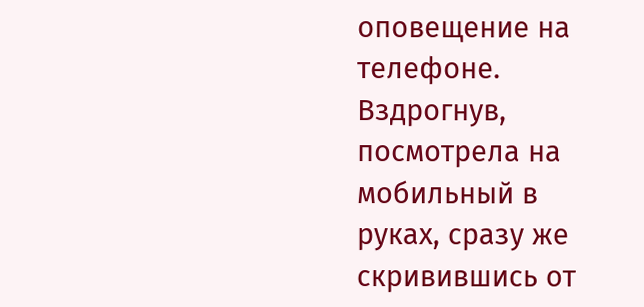оповещение на телефоне. Вздрогнув, посмотрела на мобильный в руках, сразу же скривившись от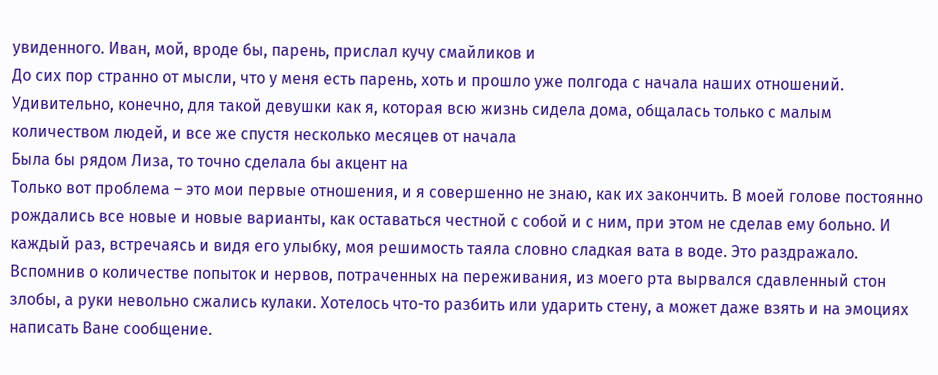увиденного. Иван, мой, вроде бы, парень, прислал кучу смайликов и
До сих пор странно от мысли, что у меня есть парень, хоть и прошло уже полгода с начала наших отношений. Удивительно, конечно, для такой девушки как я, которая всю жизнь сидела дома, общалась только с малым количеством людей, и все же спустя несколько месяцев от начала
Была бы рядом Лиза, то точно сделала бы акцент на
Только вот проблема – это мои первые отношения, и я совершенно не знаю, как их закончить. В моей голове постоянно рождались все новые и новые варианты, как оставаться честной с собой и с ним, при этом не сделав ему больно. И каждый раз, встречаясь и видя его улыбку, моя решимость таяла словно сладкая вата в воде. Это раздражало.
Вспомнив о количестве попыток и нервов, потраченных на переживания, из моего рта вырвался сдавленный стон злобы, а руки невольно сжались кулаки. Хотелось что-то разбить или ударить стену, а может даже взять и на эмоциях написать Ване сообщение.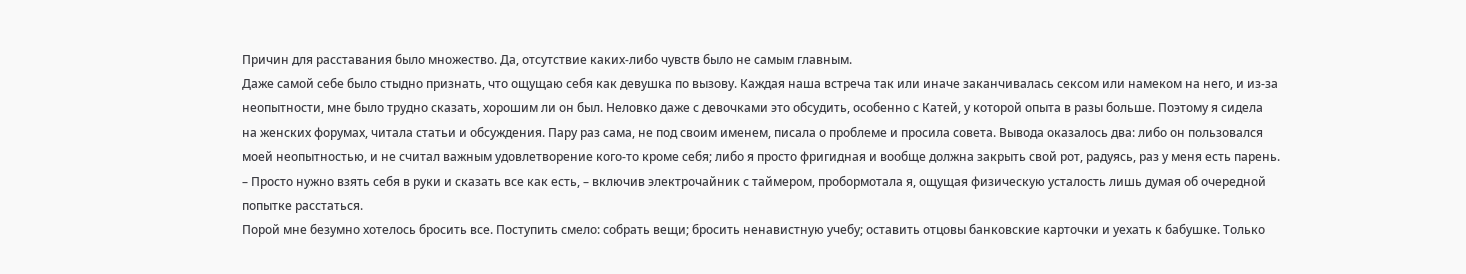Причин для расставания было множество. Да, отсутствие каких-либо чувств было не самым главным.
Даже самой себе было стыдно признать, что ощущаю себя как девушка по вызову. Каждая наша встреча так или иначе заканчивалась сексом или намеком на него, и из-за неопытности, мне было трудно сказать, хорошим ли он был. Неловко даже с девочками это обсудить, особенно с Катей, у которой опыта в разы больше. Поэтому я сидела на женских форумах, читала статьи и обсуждения. Пару раз сама, не под своим именем, писала о проблеме и просила совета. Вывода оказалось два: либо он пользовался моей неопытностью, и не считал важным удовлетворение кого-то кроме себя; либо я просто фригидная и вообще должна закрыть свой рот, радуясь, раз у меня есть парень.
– Просто нужно взять себя в руки и сказать все как есть, – включив электрочайник с таймером, пробормотала я, ощущая физическую усталость лишь думая об очередной попытке расстаться.
Порой мне безумно хотелось бросить все. Поступить смело: собрать вещи; бросить ненавистную учебу; оставить отцовы банковские карточки и уехать к бабушке. Только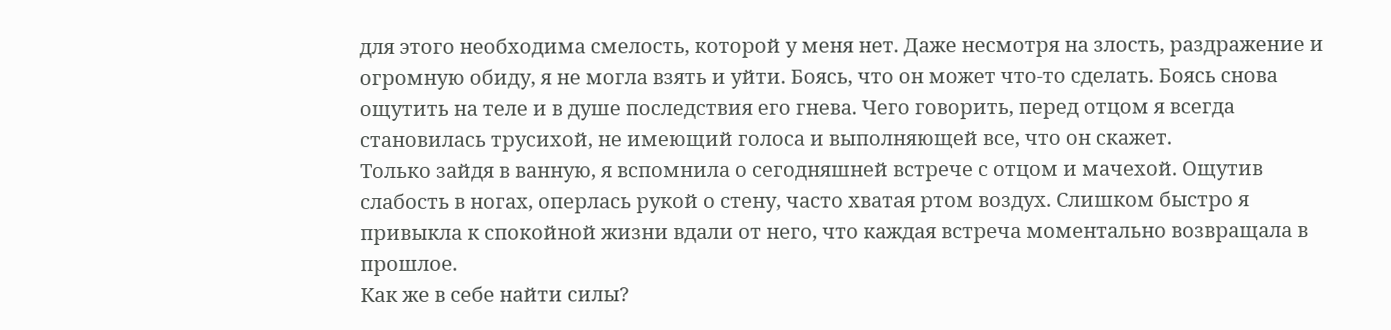для этого необходима смелость, которой у меня нет. Даже несмотря на злость, раздражение и огромную обиду, я не могла взять и уйти. Боясь, что он может что-то сделать. Боясь снова ощутить на теле и в душе последствия его гнева. Чего говорить, перед отцом я всегда становилась трусихой, не имеющий голоса и выполняющей все, что он скажет.
Только зайдя в ванную, я вспомнила о сегодняшней встрече с отцом и мачехой. Ощутив слабость в ногах, оперлась рукой о стену, часто хватая ртом воздух. Слишком быстро я привыкла к спокойной жизни вдали от него, что каждая встреча моментально возвращала в прошлое.
Как же в себе найти силы?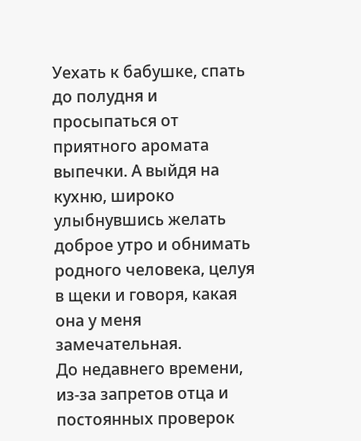Уехать к бабушке, спать до полудня и просыпаться от приятного аромата выпечки. А выйдя на кухню, широко улыбнувшись желать доброе утро и обнимать родного человека, целуя в щеки и говоря, какая она у меня замечательная.
До недавнего времени, из-за запретов отца и постоянных проверок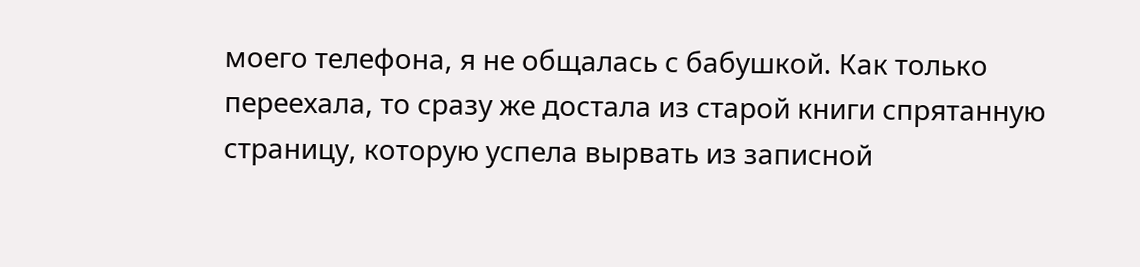моего телефона, я не общалась с бабушкой. Как только переехала, то сразу же достала из старой книги спрятанную страницу, которую успела вырвать из записной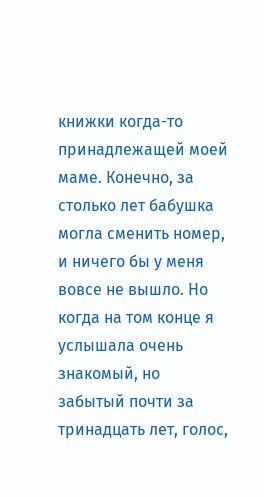книжки когда-то принадлежащей моей маме. Конечно, за столько лет бабушка могла сменить номер, и ничего бы у меня вовсе не вышло. Но когда на том конце я услышала очень знакомый, но забытый почти за тринадцать лет, голос,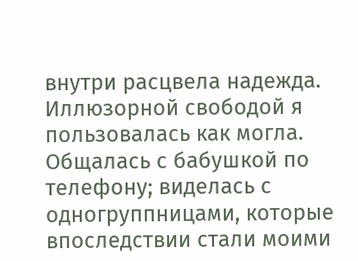внутри расцвела надежда.
Иллюзорной свободой я пользовалась как могла. Общалась с бабушкой по телефону; виделась с одногруппницами, которые впоследствии стали моими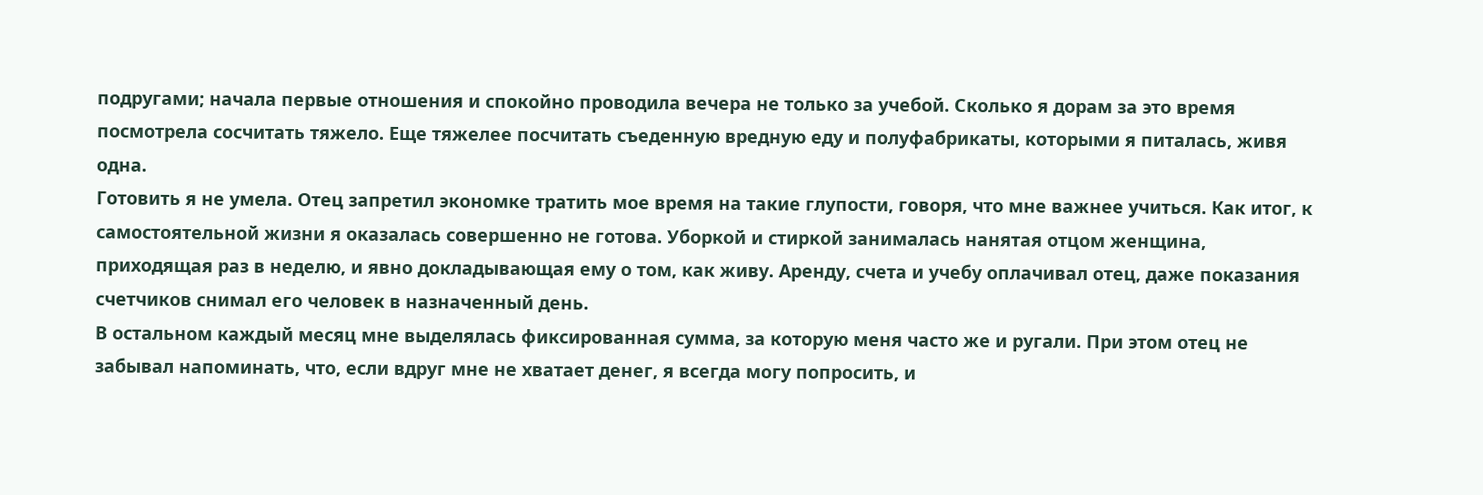подругами; начала первые отношения и спокойно проводила вечера не только за учебой. Сколько я дорам за это время посмотрела сосчитать тяжело. Еще тяжелее посчитать съеденную вредную еду и полуфабрикаты, которыми я питалась, живя одна.
Готовить я не умела. Отец запретил экономке тратить мое время на такие глупости, говоря, что мне важнее учиться. Как итог, к самостоятельной жизни я оказалась совершенно не готова. Уборкой и стиркой занималась нанятая отцом женщина, приходящая раз в неделю, и явно докладывающая ему о том, как живу. Аренду, счета и учебу оплачивал отец, даже показания счетчиков снимал его человек в назначенный день.
В остальном каждый месяц мне выделялась фиксированная сумма, за которую меня часто же и ругали. При этом отец не забывал напоминать, что, если вдруг мне не хватает денег, я всегда могу попросить, и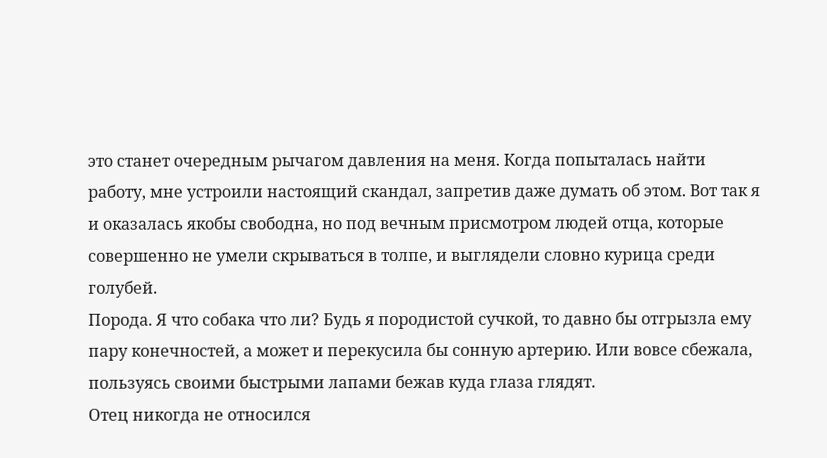это станет очередным рычагом давления на меня. Когда попыталась найти работу, мне устроили настоящий скандал, запретив даже думать об этом. Вот так я и оказалась якобы свободна, но под вечным присмотром людей отца, которые совершенно не умели скрываться в толпе, и выглядели словно курица среди голубей.
Порода. Я что собака что ли? Будь я породистой сучкой, то давно бы отгрызла ему пару конечностей, а может и перекусила бы сонную артерию. Или вовсе сбежала, пользуясь своими быстрыми лапами бежав куда глаза глядят.
Отец никогда не относился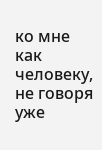ко мне как человеку, не говоря уже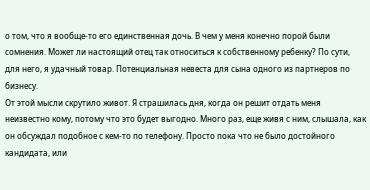о том, что я вообще-то его единственная дочь. В чем у меня конечно порой были сомнения. Может ли настоящий отец так относиться к собственному ребенку? По сути, для него, я удачный товар. Потенциальная невеста для сына одного из партнеров по бизнесу.
От этой мысли скрутило живот. Я страшилась дня, когда он решит отдать меня неизвестно кому, потому что это будет выгодно. Много раз, еще живя с ним, слышала, как он обсуждал подобное с кем-то по телефону. Просто пока что не было достойного кандидата, или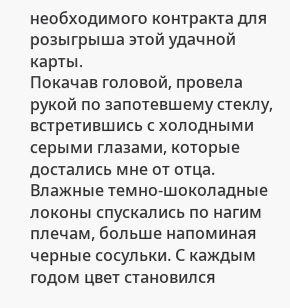необходимого контракта для розыгрыша этой удачной карты.
Покачав головой, провела рукой по запотевшему стеклу, встретившись с холодными серыми глазами, которые достались мне от отца. Влажные темно-шоколадные локоны спускались по нагим плечам, больше напоминая черные сосульки. С каждым годом цвет становился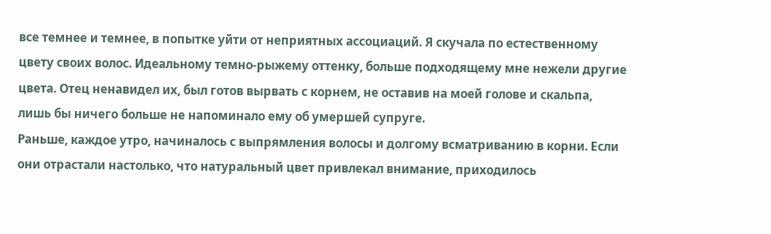все темнее и темнее, в попытке уйти от неприятных ассоциаций. Я скучала по естественному цвету своих волос. Идеальному темно-рыжему оттенку, больше подходящему мне нежели другие цвета. Отец ненавидел их, был готов вырвать с корнем, не оставив на моей голове и скальпа, лишь бы ничего больше не напоминало ему об умершей супруге.
Раньше, каждое утро, начиналось с выпрямления волосы и долгому всматриванию в корни. Если они отрастали настолько, что натуральный цвет привлекал внимание, приходилось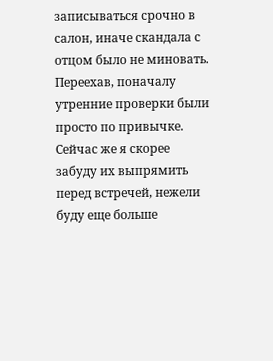записываться срочно в салон, иначе скандала с отцом было не миновать. Переехав, поначалу утренние проверки были просто по привычке. Сейчас же я скорее забуду их выпрямить перед встречей, нежели буду еще больше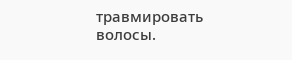травмировать волосы.